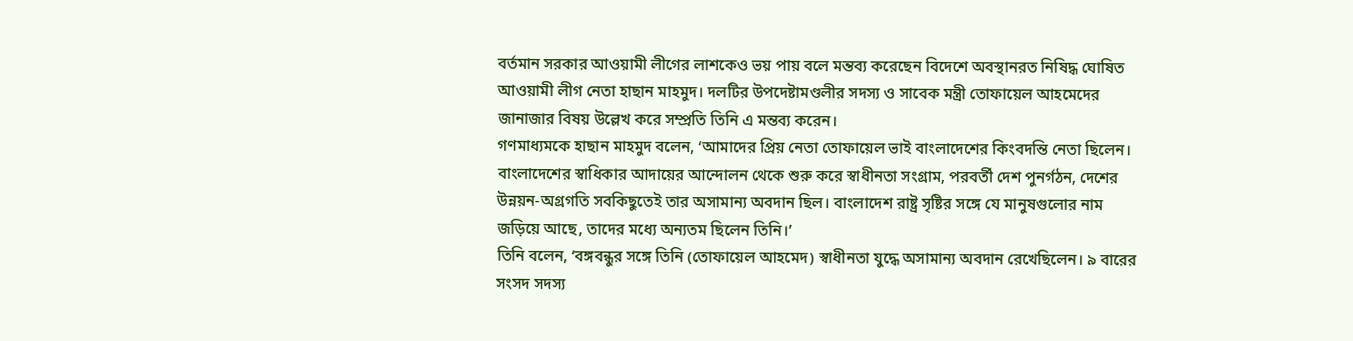বর্তমান সরকার আওয়ামী লীগের লাশকেও ভয় পায় বলে মন্তব্য করেছেন বিদেশে অবস্থানরত নিষিদ্ধ ঘোষিত আওয়ামী লীগ নেতা হাছান মাহমুদ। দলটির উপদেষ্টামণ্ডলীর সদস্য ও সাবেক মন্ত্রী তোফায়েল আহমেদের জানাজার বিষয় উল্লেখ করে সম্প্রতি তিনি এ মন্তব্য করেন।
গণমাধ্যমকে হাছান মাহমুদ বলেন, ‘আমাদের প্রিয় নেতা তোফায়েল ভাই বাংলাদেশের কিংবদন্তি নেতা ছিলেন। বাংলাদেশের স্বাধিকার আদায়ের আন্দোলন থেকে শুরু করে স্বাধীনতা সংগ্রাম, পরবর্তী দেশ পুনর্গঠন, দেশের উন্নয়ন-অগ্রগতি সবকিছুতেই তার অসামান্য অবদান ছিল। বাংলাদেশ রাষ্ট্র সৃষ্টির সঙ্গে যে মানুষগুলোর নাম জড়িয়ে আছে, তাদের মধ্যে অন্যতম ছিলেন তিনি।’
তিনি বলেন, ‘বঙ্গবন্ধুর সঙ্গে তিনি (তোফায়েল আহমেদ) স্বাধীনতা যুদ্ধে অসামান্য অবদান রেখেছিলেন। ৯ বারের সংসদ সদস্য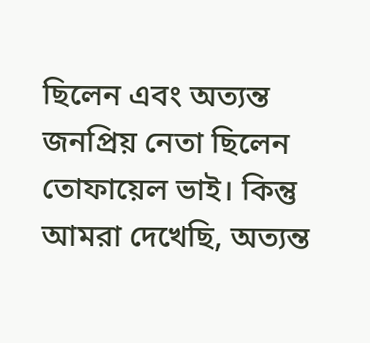ছিলেন এবং অত্যন্ত জনপ্রিয় নেতা ছিলেন তোফায়েল ভাই। কিন্তু আমরা দেখেছি, অত্যন্ত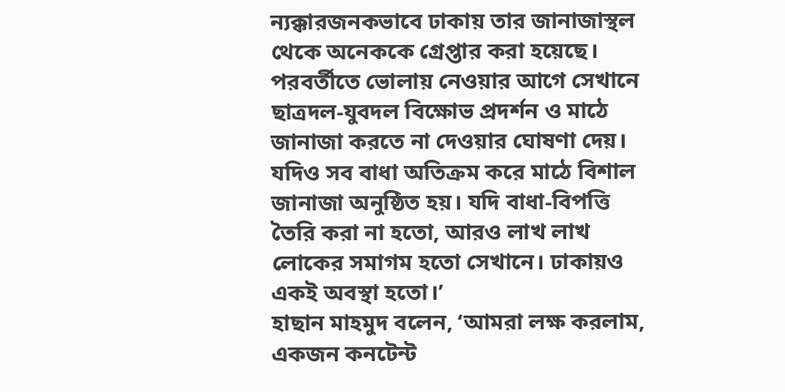ন্যক্কারজনকভাবে ঢাকায় তার জানাজাস্থল থেকে অনেককে গ্রেপ্তার করা হয়েছে। পরবর্তীতে ভোলায় নেওয়ার আগে সেখানে ছাত্রদল-যুবদল বিক্ষোভ প্রদর্শন ও মাঠে জানাজা করতে না দেওয়ার ঘোষণা দেয়। যদিও সব বাধা অতিক্রম করে মাঠে বিশাল জানাজা অনুষ্ঠিত হয়। যদি বাধা-বিপত্তি তৈরি করা না হতো, আরও লাখ লাখ লোকের সমাগম হতো সেখানে। ঢাকায়ও একই অবস্থা হতো।’
হাছান মাহমুদ বলেন, ‘আমরা লক্ষ করলাম, একজন কনটেন্ট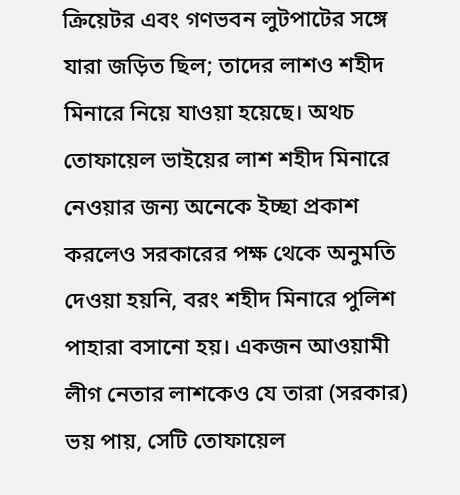ক্রিয়েটর এবং গণভবন লুটপাটের সঙ্গে যারা জড়িত ছিল; তাদের লাশও শহীদ মিনারে নিয়ে যাওয়া হয়েছে। অথচ তোফায়েল ভাইয়ের লাশ শহীদ মিনারে নেওয়ার জন্য অনেকে ইচ্ছা প্রকাশ করলেও সরকারের পক্ষ থেকে অনুমতি দেওয়া হয়নি, বরং শহীদ মিনারে পুলিশ পাহারা বসানো হয়। একজন আওয়ামী লীগ নেতার লাশকেও যে তারা (সরকার) ভয় পায়, সেটি তোফায়েল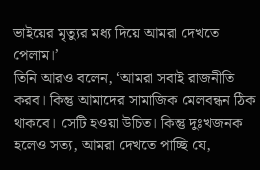ভাইয়ের মৃত্যুর মধ্য দিয়ে আমরা দেখতে পেলাম।’
তিনি আরও বলেন, ‘আমরা সবাই রাজনীতি করব। কিন্তু আমাদের সামাজিক মেলবন্ধন ঠিক থাকবে। সেটি হওয়া উচিত। কিন্তু দুঃখজনক হলেও সত্য, আমরা দেখতে পাচ্ছি যে,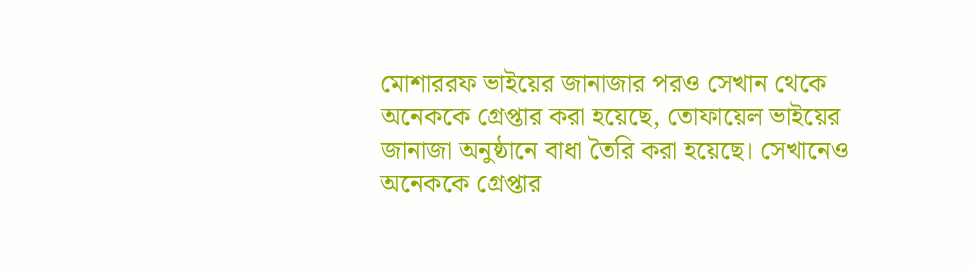মোশাররফ ভাইয়ের জানাজার পরও সেখান থেকে অনেককে গ্রেপ্তার করা হয়েছে, তোফায়েল ভাইয়ের জানাজা অনুষ্ঠানে বাধা তৈরি করা হয়েছে। সেখানেও অনেককে গ্রেপ্তার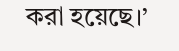করা হয়েছে।’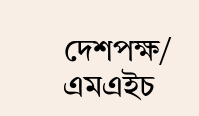দেশপক্ষ/ এমএইচ